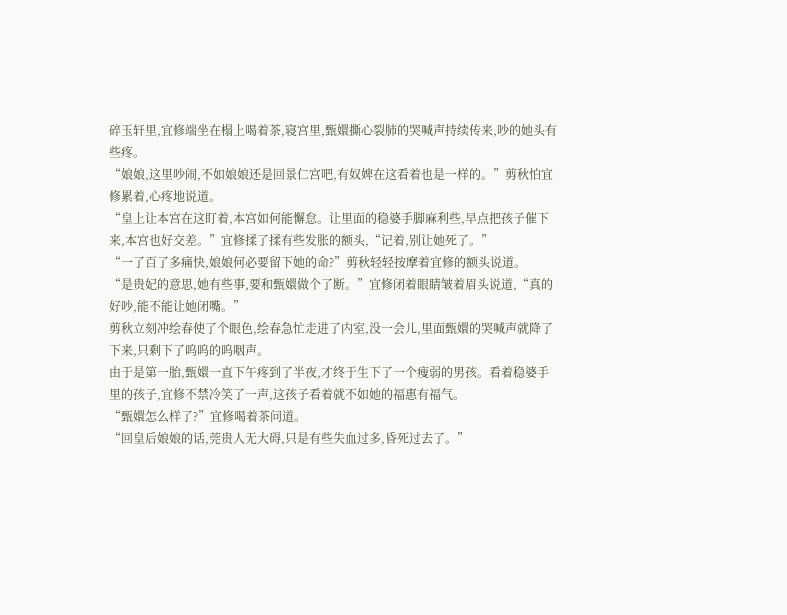碎玉轩里,宜修端坐在榻上喝着茶,寝宫里,甄嬛撕心裂肺的哭喊声持续传来,吵的她头有些疼。
“娘娘,这里吵闹,不如娘娘还是回景仁宫吧,有奴婢在这看着也是一样的。”剪秋怕宜修累着,心疼地说道。
“皇上让本宫在这盯着,本宫如何能懈怠。让里面的稳婆手脚麻利些,早点把孩子催下来,本宫也好交差。”宜修揉了揉有些发胀的额头,“记着,别让她死了。”
“一了百了多痛快,娘娘何必要留下她的命?”剪秋轻轻按摩着宜修的额头说道。
“是贵妃的意思,她有些事,要和甄嬛做个了断。”宜修闭着眼睛皱着眉头说道,“真的好吵,能不能让她闭嘴。”
剪秋立刻冲绘春使了个眼色,绘春急忙走进了内室,没一会儿,里面甄嬛的哭喊声就降了下来,只剩下了呜呜的呜咽声。
由于是第一胎,甄嬛一直下午疼到了半夜,才终于生下了一个瘦弱的男孩。看着稳婆手里的孩子,宜修不禁冷笑了一声,这孩子看着就不如她的福惠有福气。
“甄嬛怎么样了?”宜修喝着茶问道。
“回皇后娘娘的话,莞贵人无大碍,只是有些失血过多,昏死过去了。”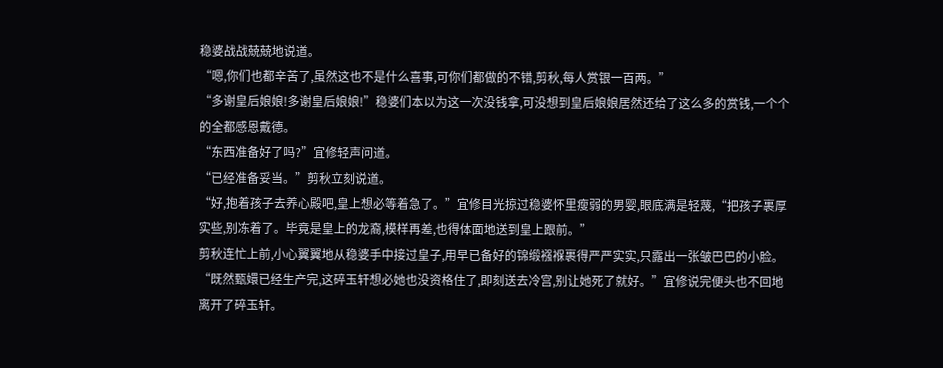稳婆战战兢兢地说道。
“嗯,你们也都辛苦了,虽然这也不是什么喜事,可你们都做的不错,剪秋,每人赏银一百两。”
“多谢皇后娘娘!多谢皇后娘娘!”稳婆们本以为这一次没钱拿,可没想到皇后娘娘居然还给了这么多的赏钱,一个个的全都感恩戴德。
“东西准备好了吗?”宜修轻声问道。
“已经准备妥当。”剪秋立刻说道。
“好,抱着孩子去养心殿吧,皇上想必等着急了。”宜修目光掠过稳婆怀里瘦弱的男婴,眼底满是轻蔑,“把孩子裹厚实些,别冻着了。毕竟是皇上的龙裔,模样再差,也得体面地送到皇上跟前。”
剪秋连忙上前,小心翼翼地从稳婆手中接过皇子,用早已备好的锦缎襁褓裹得严严实实,只露出一张皱巴巴的小脸。
“既然甄嬛已经生产完,这碎玉轩想必她也没资格住了,即刻送去冷宫,别让她死了就好。”宜修说完便头也不回地离开了碎玉轩。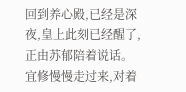回到养心殿,已经是深夜,皇上此刻已经醒了,正由苏郁陪着说话。宜修慢慢走过来,对着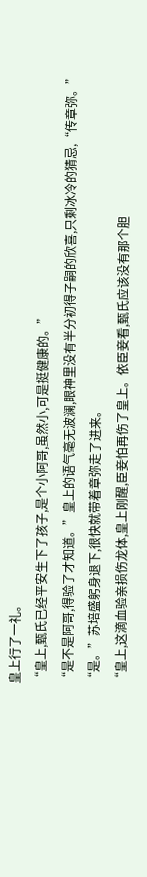皇上行了一礼。
“皇上,甄氏已经平安生下了孩子,是个小阿哥,虽然小,可是挺健康的。”
“是不是阿哥,得验了才知道。”皇上的语气毫无波澜,眼神里没有半分初得子嗣的欣喜,只剩冰冷的猜忌,“传章弥。”
“是。”苏培盛躬身退下,很快就带着章弥走了进来。
“皇上,这滴血验亲损伤龙体,皇上刚醒,臣妾怕再伤了皇上。依臣妾看,甄氏应该没有那个胆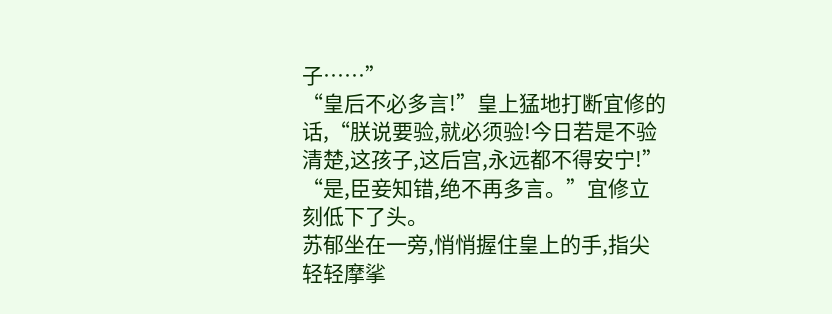子……”
“皇后不必多言!”皇上猛地打断宜修的话,“朕说要验,就必须验!今日若是不验清楚,这孩子,这后宫,永远都不得安宁!”
“是,臣妾知错,绝不再多言。”宜修立刻低下了头。
苏郁坐在一旁,悄悄握住皇上的手,指尖轻轻摩挲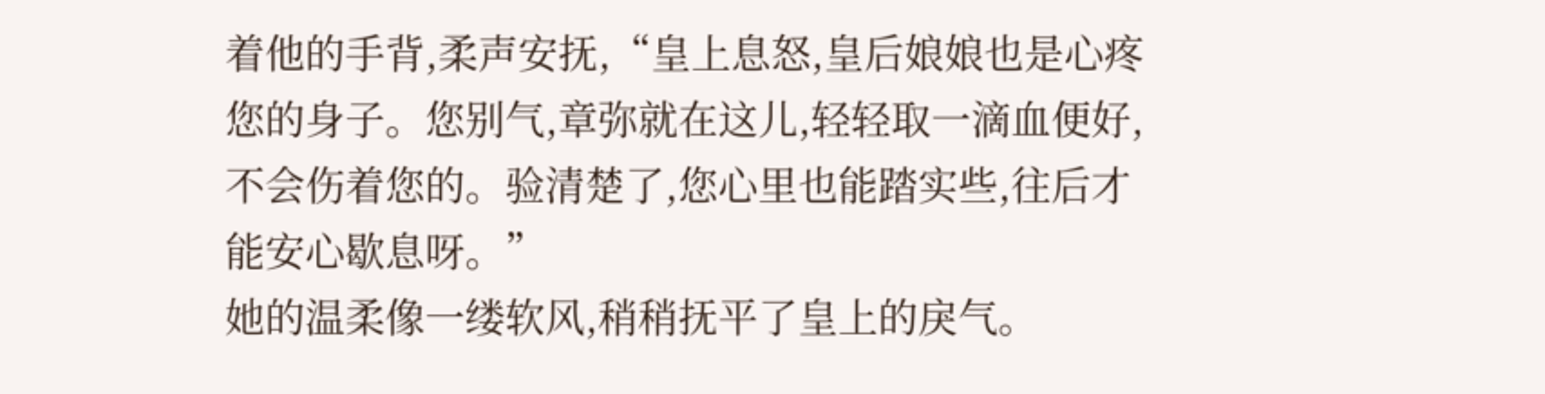着他的手背,柔声安抚,“皇上息怒,皇后娘娘也是心疼您的身子。您别气,章弥就在这儿,轻轻取一滴血便好,不会伤着您的。验清楚了,您心里也能踏实些,往后才能安心歇息呀。”
她的温柔像一缕软风,稍稍抚平了皇上的戾气。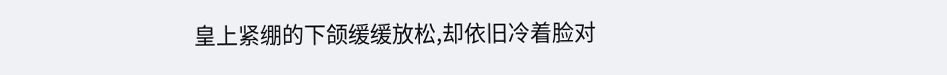皇上紧绷的下颌缓缓放松,却依旧冷着脸对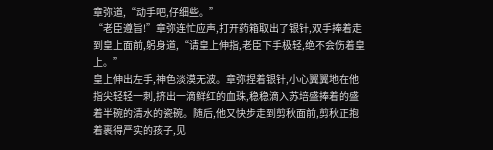章弥道,“动手吧,仔细些。”
“老臣遵旨!”章弥连忙应声,打开药箱取出了银针,双手捧着走到皇上面前,躬身道,“请皇上伸指,老臣下手极轻,绝不会伤着皇上。”
皇上伸出左手,神色淡漠无波。章弥捏着银针,小心翼翼地在他指尖轻轻一刺,挤出一滴鲜红的血珠,稳稳滴入苏培盛捧着的盛着半碗的清水的瓷碗。随后,他又快步走到剪秋面前,剪秋正抱着裹得严实的孩子,见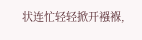状连忙轻轻掀开襁褓,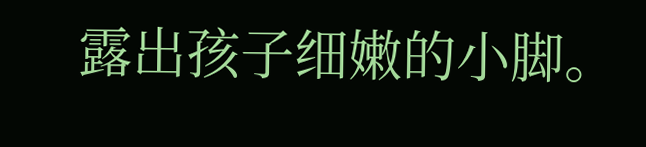露出孩子细嫩的小脚。